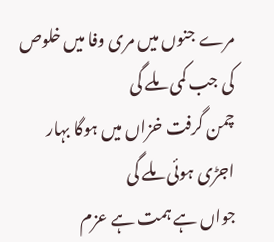مرے جنوں میں مری وفا میں خلوص کی جب کمی ملے گی
چمن گرفت خزاں میں ہوگا بہار اجڑی ہوئی ملے گی
جواں ہے ہمت ہے عزم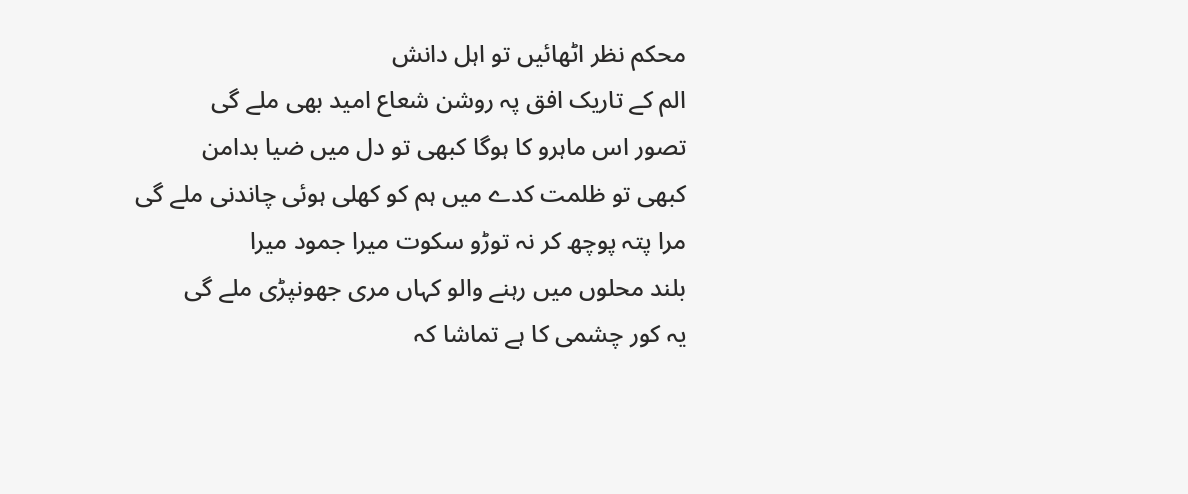محکم نظر اٹھائیں تو اہل دانش
الم کے تاریک افق پہ روشن شعاع امید بھی ملے گی
تصور اس ماہرو کا ہوگا کبھی تو دل میں ضیا بدامن
کبھی تو ظلمت کدے میں ہم کو کھلی ہوئی چاندنی ملے گی
مرا پتہ پوچھ کر نہ توڑو سکوت میرا جمود میرا
بلند محلوں میں رہنے والو کہاں مری جھونپڑی ملے گی
یہ کور چشمی کا ہے تماشا کہ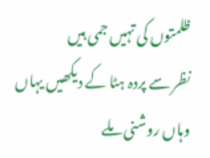ظلمتوں کی تہیں جمی ہیں
نظر سے پردہ ہٹا کے دیکھیں یہاں وہاں روشنی ملے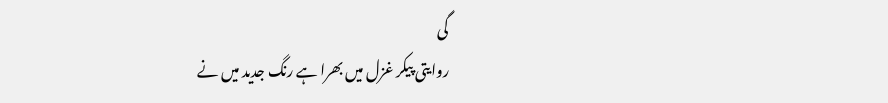گی
روایتی پیکر غزل میں بھرا ہے رنگ جدید میں نے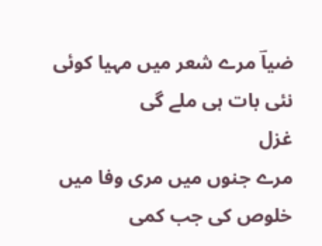ضیاؔ مرے شعر میں مہیا کوئی نئی بات ہی ملے گی
غزل
مرے جنوں میں مری وفا میں خلوص کی جب کمی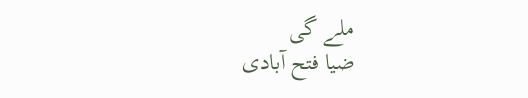ملے گی
ضیا فتح آبادی